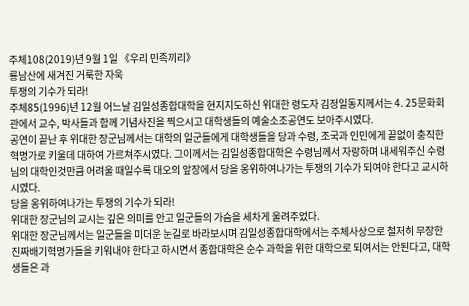주체108(2019)년 9월 1일 《우리 민족끼리》
룡남산에 새겨진 거룩한 자욱
투쟁의 기수가 되라!
주체85(1996)년 12월 어느날 김일성종합대학을 현지지도하신 위대한 령도자 김정일동지께서는 4. 25문화회관에서 교수, 박사들과 함께 기념사진을 찍으시고 대학생들의 예술소조공연도 보아주시였다.
공연이 끝난 후 위대한 장군님께서는 대학의 일군들에게 대학생들을 당과 수령, 조국과 인민에게 끝없이 충직한 혁명가로 키울데 대하여 가르쳐주시였다. 그이께서는 김일성종합대학은 수령님께서 자랑하며 내세워주신 수령님의 대학인것만큼 어려울 때일수록 대오의 앞장에서 당을 옹위하여나가는 투쟁의 기수가 되여야 한다고 교시하시였다.
당을 옹위하여나가는 투쟁의 기수가 되라!
위대한 장군님의 교시는 깊은 의미를 안고 일군들의 가슴을 세차게 울려주었다.
위대한 장군님께서는 일군들을 미더운 눈길로 바라보시며 김일성종합대학에서는 주체사상으로 철저히 무장한 진짜배기혁명가들을 키워내야 한다고 하시면서 종합대학은 순수 과학을 위한 대학으로 되여서는 안된다고, 대학생들은 과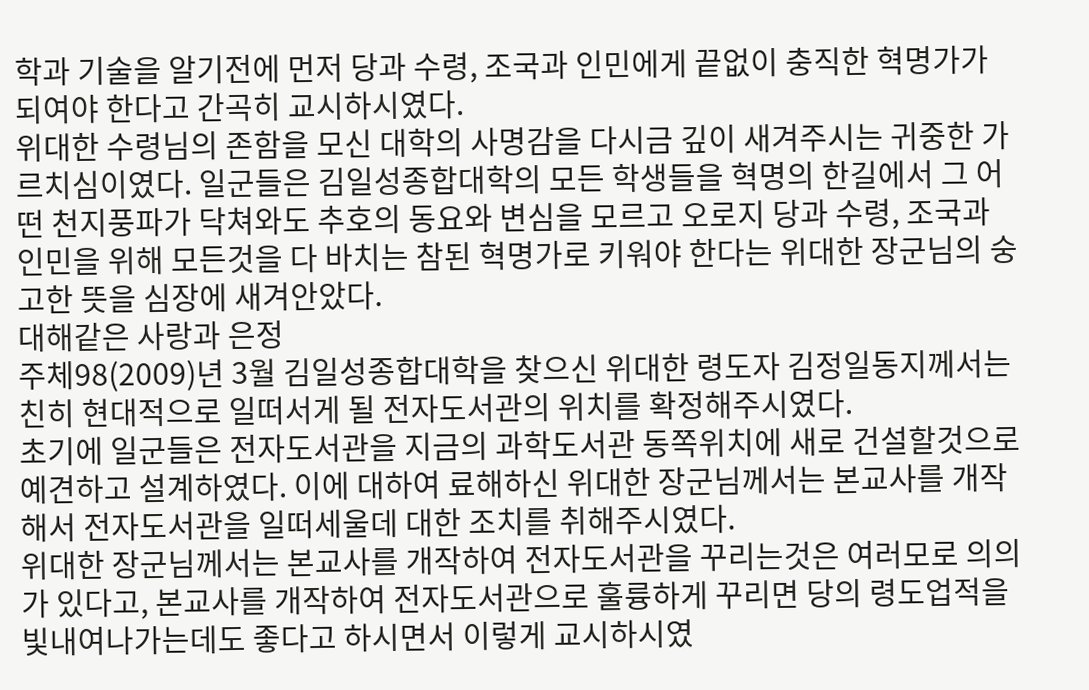학과 기술을 알기전에 먼저 당과 수령, 조국과 인민에게 끝없이 충직한 혁명가가 되여야 한다고 간곡히 교시하시였다.
위대한 수령님의 존함을 모신 대학의 사명감을 다시금 깊이 새겨주시는 귀중한 가르치심이였다. 일군들은 김일성종합대학의 모든 학생들을 혁명의 한길에서 그 어떤 천지풍파가 닥쳐와도 추호의 동요와 변심을 모르고 오로지 당과 수령, 조국과 인민을 위해 모든것을 다 바치는 참된 혁명가로 키워야 한다는 위대한 장군님의 숭고한 뜻을 심장에 새겨안았다.
대해같은 사랑과 은정
주체98(2009)년 3월 김일성종합대학을 찾으신 위대한 령도자 김정일동지께서는 친히 현대적으로 일떠서게 될 전자도서관의 위치를 확정해주시였다.
초기에 일군들은 전자도서관을 지금의 과학도서관 동쪽위치에 새로 건설할것으로 예견하고 설계하였다. 이에 대하여 료해하신 위대한 장군님께서는 본교사를 개작해서 전자도서관을 일떠세울데 대한 조치를 취해주시였다.
위대한 장군님께서는 본교사를 개작하여 전자도서관을 꾸리는것은 여러모로 의의가 있다고, 본교사를 개작하여 전자도서관으로 훌륭하게 꾸리면 당의 령도업적을 빛내여나가는데도 좋다고 하시면서 이렇게 교시하시였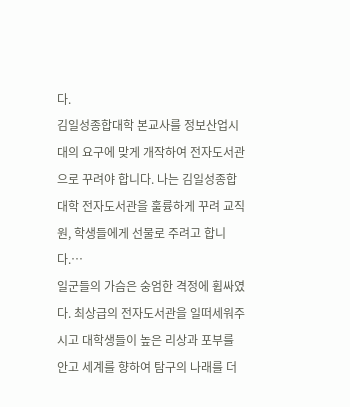다.
김일성종합대학 본교사를 정보산업시대의 요구에 맞게 개작하여 전자도서관으로 꾸려야 합니다. 나는 김일성종합대학 전자도서관을 훌륭하게 꾸려 교직원, 학생들에게 선물로 주려고 합니다.…
일군들의 가슴은 숭엄한 격정에 휩싸였다. 최상급의 전자도서관을 일떠세워주시고 대학생들이 높은 리상과 포부를 안고 세계를 향하여 탐구의 나래를 더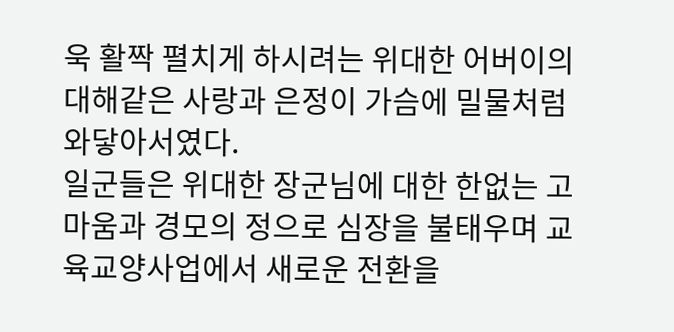욱 활짝 펼치게 하시려는 위대한 어버이의 대해같은 사랑과 은정이 가슴에 밀물처럼 와닿아서였다.
일군들은 위대한 장군님에 대한 한없는 고마움과 경모의 정으로 심장을 불태우며 교육교양사업에서 새로운 전환을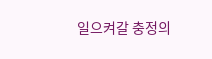일으켜갈 충정의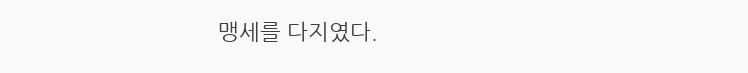맹세를 다지였다.